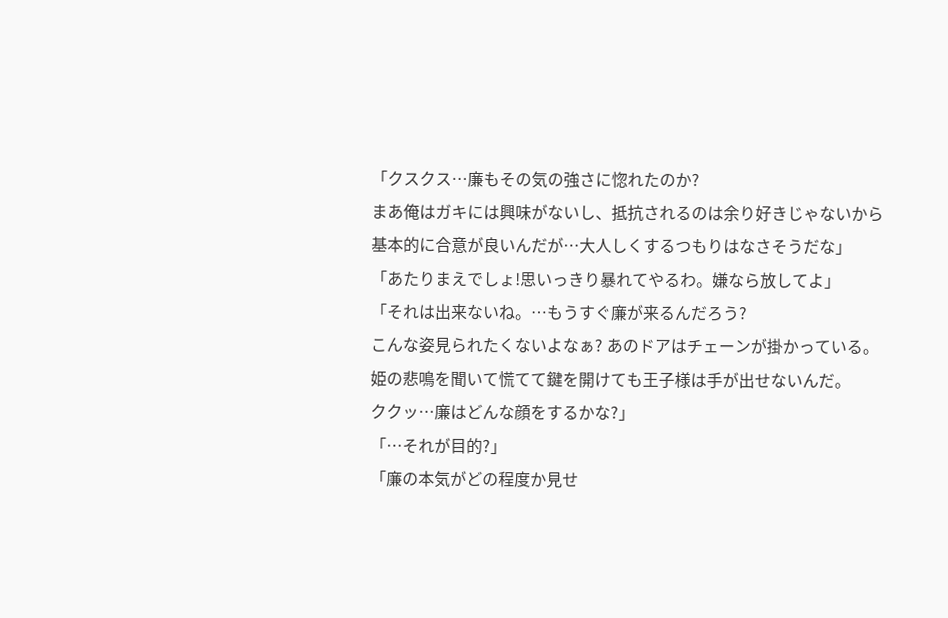「クスクス…廉もその気の強さに惚れたのか?
まあ俺はガキには興味がないし、抵抗されるのは余り好きじゃないから基本的に合意が良いんだが…大人しくするつもりはなさそうだな」
「あたりまえでしょ!思いっきり暴れてやるわ。嫌なら放してよ」
「それは出来ないね。…もうすぐ廉が来るんだろう?
こんな姿見られたくないよなぁ? あのドアはチェーンが掛かっている。
姫の悲鳴を聞いて慌てて鍵を開けても王子様は手が出せないんだ。
ククッ…廉はどんな顔をするかな?」
「…それが目的?」
「廉の本気がどの程度か見せ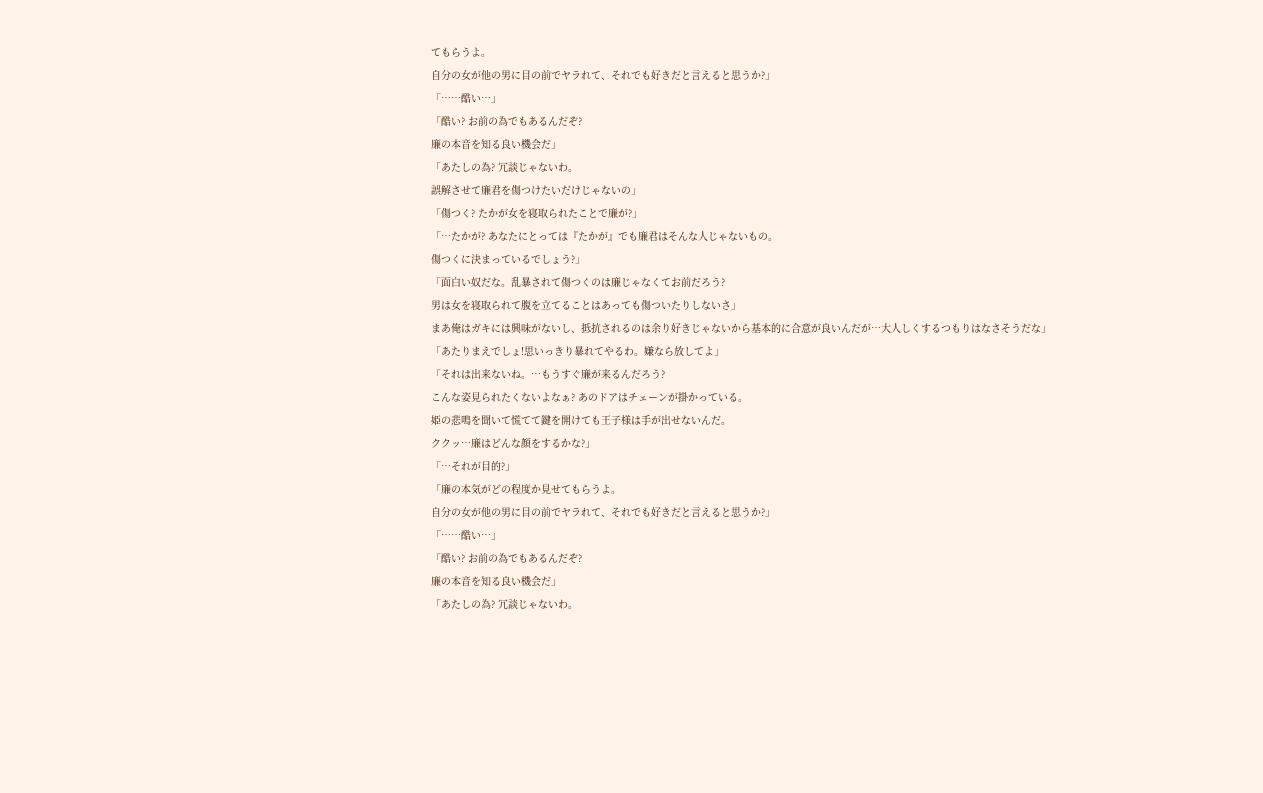てもらうよ。
自分の女が他の男に目の前でヤラれて、それでも好きだと言えると思うか?」
「……酷い…」
「酷い? お前の為でもあるんだぞ?
廉の本音を知る良い機会だ」
「あたしの為? 冗談じゃないわ。
誤解させて廉君を傷つけたいだけじゃないの」
「傷つく? たかが女を寝取られたことで廉が?」
「…たかが? あなたにとっては『たかが』でも廉君はそんな人じゃないもの。
傷つくに決まっているでしょう?」
「面白い奴だな。乱暴されて傷つくのは廉じゃなくてお前だろう?
男は女を寝取られて腹を立てることはあっても傷ついたりしないさ」
まあ俺はガキには興味がないし、抵抗されるのは余り好きじゃないから基本的に合意が良いんだが…大人しくするつもりはなさそうだな」
「あたりまえでしょ!思いっきり暴れてやるわ。嫌なら放してよ」
「それは出来ないね。…もうすぐ廉が来るんだろう?
こんな姿見られたくないよなぁ? あのドアはチェーンが掛かっている。
姫の悲鳴を聞いて慌てて鍵を開けても王子様は手が出せないんだ。
ククッ…廉はどんな顔をするかな?」
「…それが目的?」
「廉の本気がどの程度か見せてもらうよ。
自分の女が他の男に目の前でヤラれて、それでも好きだと言えると思うか?」
「……酷い…」
「酷い? お前の為でもあるんだぞ?
廉の本音を知る良い機会だ」
「あたしの為? 冗談じゃないわ。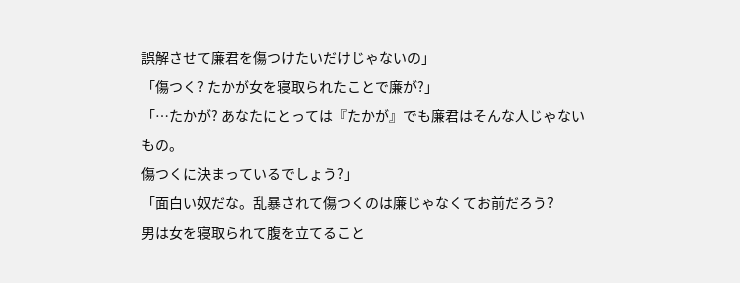誤解させて廉君を傷つけたいだけじゃないの」
「傷つく? たかが女を寝取られたことで廉が?」
「…たかが? あなたにとっては『たかが』でも廉君はそんな人じゃないもの。
傷つくに決まっているでしょう?」
「面白い奴だな。乱暴されて傷つくのは廉じゃなくてお前だろう?
男は女を寝取られて腹を立てること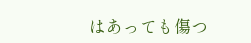はあっても傷つ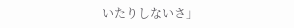いたりしないさ」